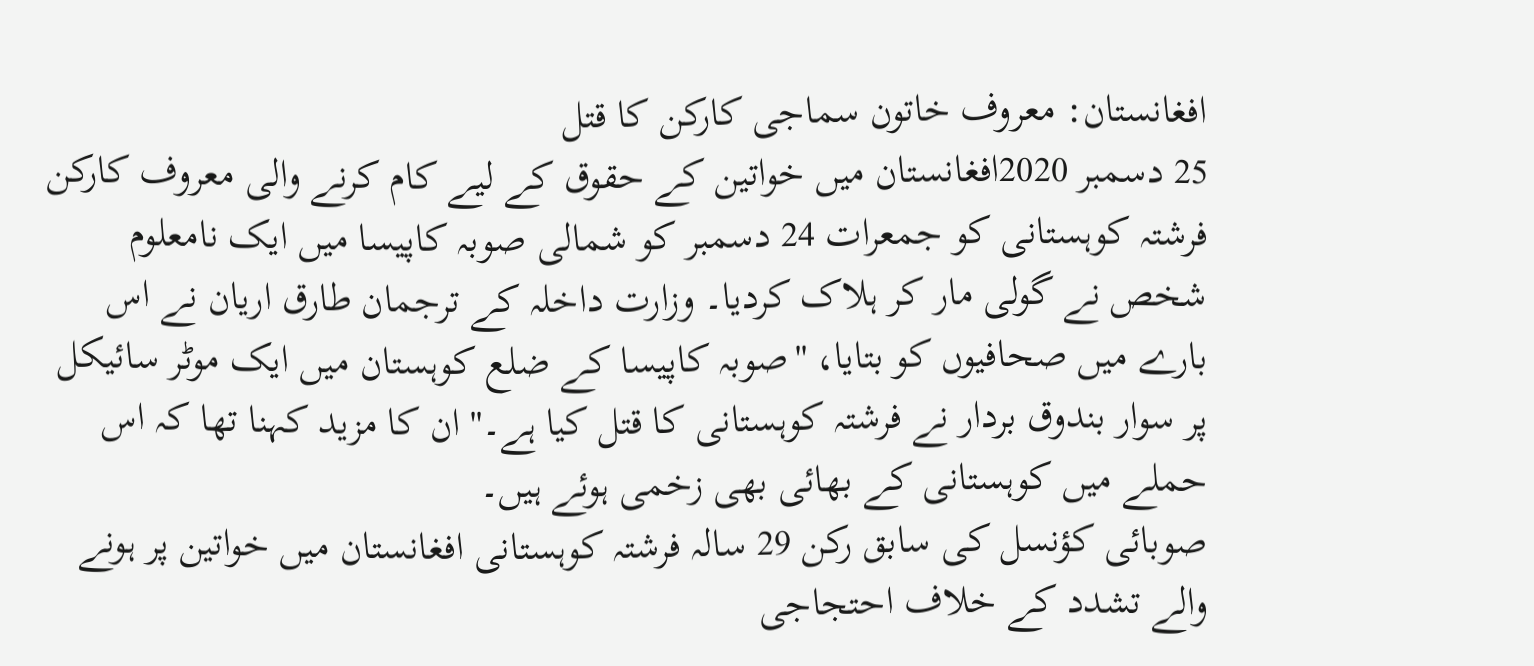افغانستان: معروف خاتون سماجی کارکن کا قتل
25 دسمبر 2020افغانستان میں خواتین کے حقوق کے لیے کام کرنے والی معروف کارکن فرشتہ کوہستانی کو جمعرات 24 دسمبر کو شمالی صوبہ کاپیسا میں ایک نامعلوم شخص نے گولی مار کر ہلاک کردیا۔ وزارت داخلہ کے ترجمان طارق اریان نے اس بارے میں صحافیوں کو بتایا، ''صوبہ کاپیسا کے ضلع کوہستان میں ایک موٹر سائیکل پر سوار بندوق بردار نے فرشتہ کوہستانی کا قتل کیا ہے۔'' ان کا مزید کہنا تھا کہ اس حملے میں کوہستانی کے بھائی بھی زخمی ہوئے ہیں۔
صوبائی کؤنسل کی سابق رکن 29 سالہ فرشتہ کوہستانی افغانستان میں خواتین پر ہونے والے تشدد کے خلاف احتجاجی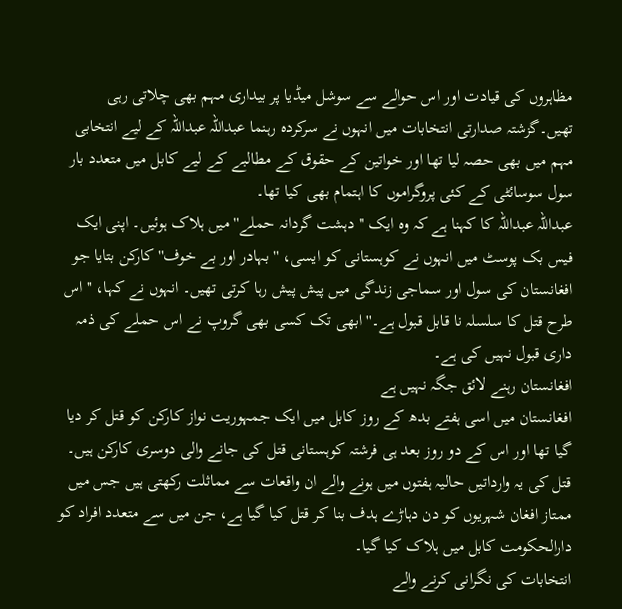مظاہروں کی قیادت اور اس حوالے سے سوشل میڈیا پر بیداری مہم بھی چلاتی رہی تھیں۔گزشتہ صدارتی انتخابات میں انہوں نے سرکردہ رہنما عبداللہ عبداللہ کے لیے انتخابی مہم میں بھی حصہ لیا تھا اور خواتین کے حقوق کے مطالبے کے لیے کابل میں متعدد بار سول سوسائٹی کے کئی پروگراموں کا اہتمام بھی کیا تھا۔
عبداللہ عبداللہ کا کہنا ہے کہ وہ ایک ''دہشت گردانہ حملے'' میں ہلاک ہوئیں۔ اپنی ایک فیس بک پوسٹ میں انہوں نے کوہستانی کو ایسی، ''بہادر اور بے خوف'' کارکن بتایا جو افغانستان کی سول اور سماجی زندگی میں پیش پیش رہا کرتی تھیں۔ انہوں نے کہا، ''اس طرح قتل کا سلسلہ نا قابل قبول ہے۔'' ابھی تک کسی بھی گروپ نے اس حملے کی ذمہ داری قبول نہیں کی ہے۔
افغانستان رہنے لائق جگہ نہیں ہے
افغانستان میں اسی ہفتے بدھ کے روز کابل میں ایک جمہوریت نواز کارکن کو قتل کر دیا گیا تھا اور اس کے دو روز بعد ہی فرشتہ کوہستانی قتل کی جانے والی دوسری کارکن ہیں۔
قتل کی یہ وارداتیں حالیہ ہفتوں میں ہونے والے ان واقعات سے مماثلت رکھتی ہیں جس میں ممتاز افغان شہریوں کو دن دہاڑے ہدف بنا کر قتل کیا گیا ہے، جن میں سے متعدد افراد کو دارالحکومت کابل میں ہلاک کیا گیا۔
انتخابات کی نگرانی کرنے والے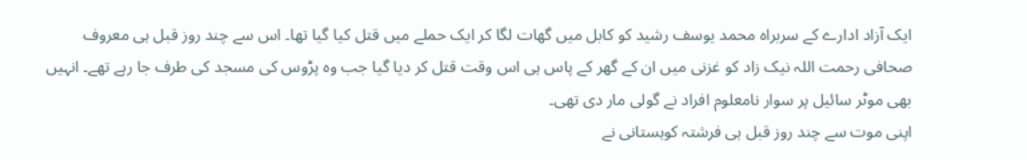ایک آزاد ادارے کے سربراہ محمد یوسف رشید کو کابل میں گھات لگا کر ایک حملے میں قتل کیا گیا تھا۔ اس سے چند روز قبل ہی معروف صحافی رحمت اللہ نیک زاد کو غزنی میں ان کے گھر کے پاس ہی اس وقت قتل کر دیا گیا جب وہ پڑوس کی مسجد کی طرف جا رہے تھے۔ انہیں بھی موٹر سائیل پر سوار نامعلوم افراد نے گولی مار دی تھی۔
اپنی موت سے چند روز قبل ہی فرشتہ کوہستانی نے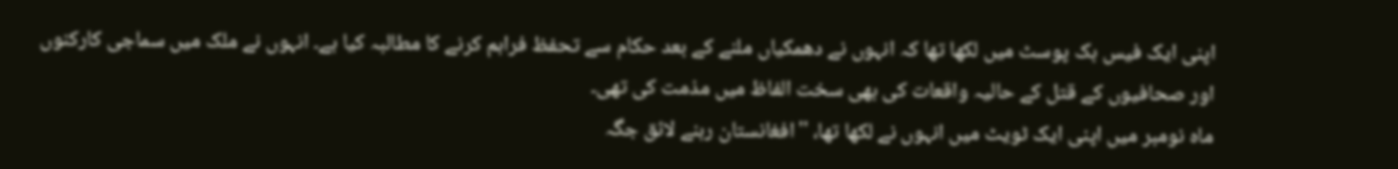اپنی ایک فیس بک پوسٹ میں لکھا تھا کہ انہوں نے دھمکیاں ملنے کے بعد حکام سے تحفظ فراہم کرنے کا مطالبہ کیا ہے۔ انہوں نے ملک میں سماجی کارکنوں اور صحافیوں کے قتل کے حالیہ واقعات کی بھی سخت الفاظ میں مذمت کی تھی۔
ماہ نومبر میں اپنی ایک ٹویٹ میں انہوں نے لکھا تھا، ''افغانستان رہنے لائق جگہ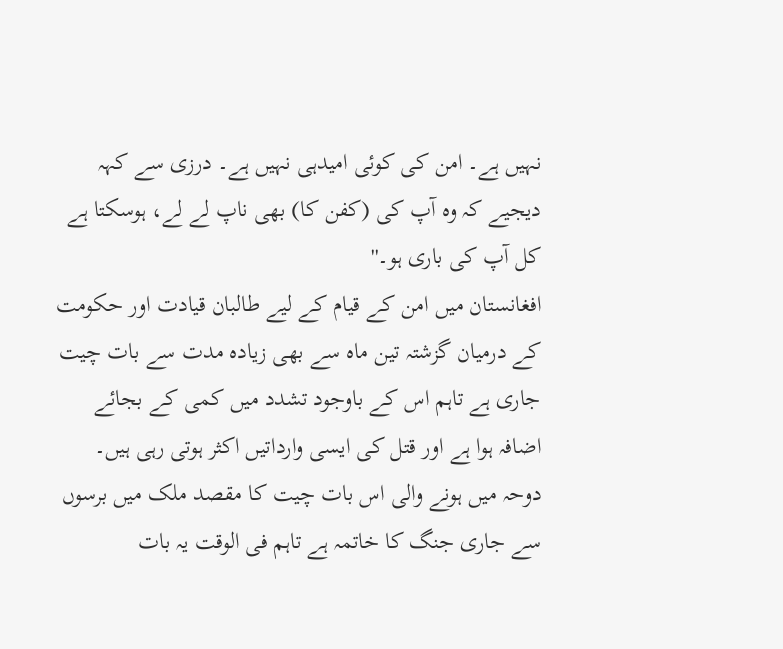نہیں ہے۔ امن کی کوئی امیدہی نہیں ہے۔ درزی سے کہہ دیجیے کہ وہ آپ کی (کفن کا) بھی ناپ لے لے، ہوسکتا ہے کل آپ کی باری ہو۔''
افغانستان میں امن کے قیام کے لیے طالبان قیادت اور حکومت کے درمیان گزشتہ تین ماہ سے بھی زیادہ مدت سے بات چیت جاری ہے تاہم اس کے باوجود تشدد میں کمی کے بجائے اضافہ ہوا ہے اور قتل کی ایسی وارداتیں اکثر ہوتی رہی ہیں۔
دوحہ میں ہونے والی اس بات چیت کا مقصد ملک میں برسوں سے جاری جنگ کا خاتمہ ہے تاہم فی الوقت یہ بات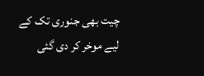چیت بھی جنوری تک کے لیے موخر کر دی گئی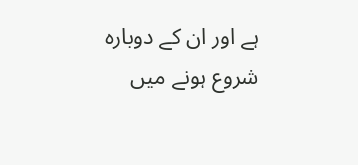ہے اور ان کے دوبارہ شروع ہونے میں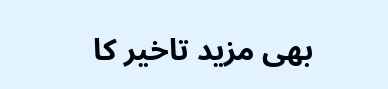بھی مزید تاخیر کا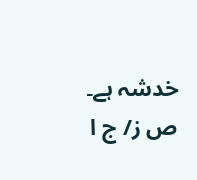خدشہ ہے۔
ص ز/ ج ا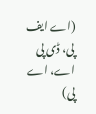(اے ایف پی، ڈی پی اے، اے پی)